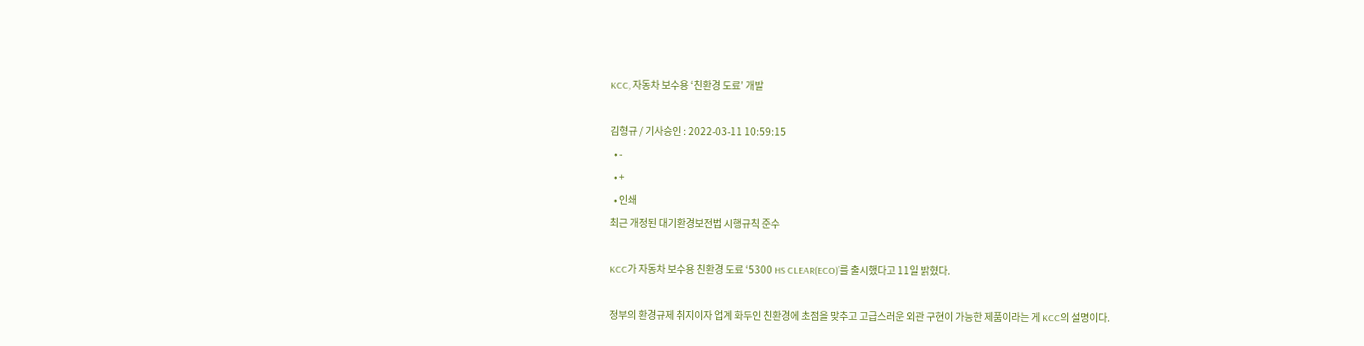KCC, 자동차 보수용 ‘친환경 도료’ 개발

김형규 / 기사승인 : 2022-03-11 10:59:15
  • -
  • +
  • 인쇄
최근 개정된 대기환경보전법 시행규칙 준수

KCC가 자동차 보수용 친환경 도료 ‘5300 HS CLEAR(ECO)’를 출시했다고 11일 밝혔다.

정부의 환경규제 취지이자 업계 화두인 친환경에 초점을 맞추고 고급스러운 외관 구현이 가능한 제품이라는 게 KCC의 설명이다.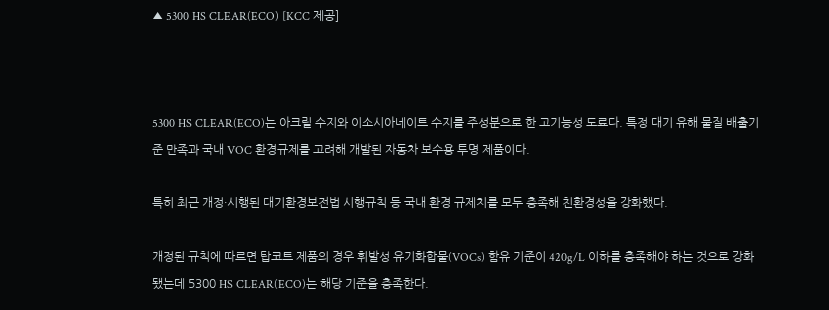▲ 5300 HS CLEAR(ECO) [KCC 제공]



5300 HS CLEAR(ECO)는 아크릴 수지와 이소시아네이트 수지를 주성분으로 한 고기능성 도료다. 특정 대기 유해 물질 배출기준 만족과 국내 VOC 환경규제를 고려해 개발된 자동차 보수용 투명 제품이다.

특히 최근 개정·시행된 대기환경보전법 시행규칙 등 국내 환경 규제치를 모두 충족해 친환경성을 강화했다.

개정된 규칙에 따르면 탑코트 제품의 경우 휘발성 유기화합물(VOCs) 함유 기준이 420g/L 이하를 충족해야 하는 것으로 강화됐는데 5300 HS CLEAR(ECO)는 해당 기준을 충족한다.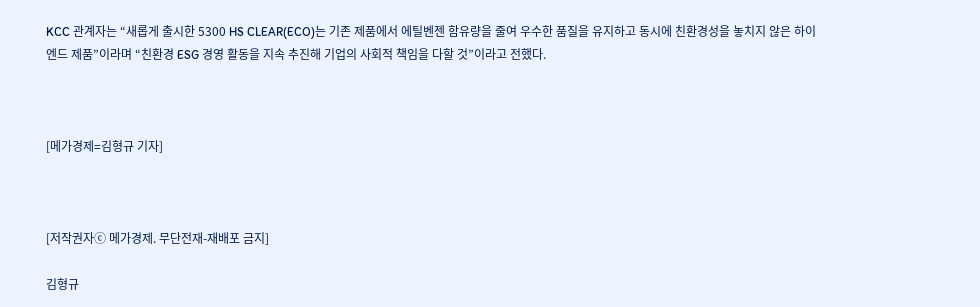KCC 관계자는 “새롭게 출시한 5300 HS CLEAR(ECO)는 기존 제품에서 에틸벤젠 함유량을 줄여 우수한 품질을 유지하고 동시에 친환경성을 놓치지 않은 하이엔드 제품”이라며 “친환경 ESG 경영 활동을 지속 추진해 기업의 사회적 책임을 다할 것”이라고 전했다.



[메가경제=김형규 기자]



[저작권자ⓒ 메가경제. 무단전재-재배포 금지]

김형규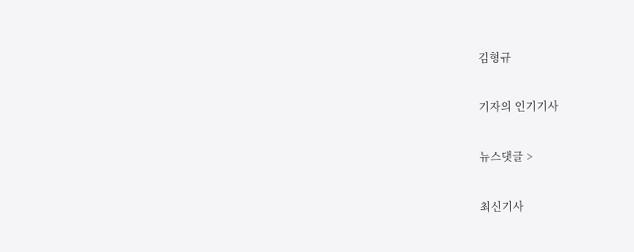김형규

기자의 인기기사

뉴스댓글 >

최신기사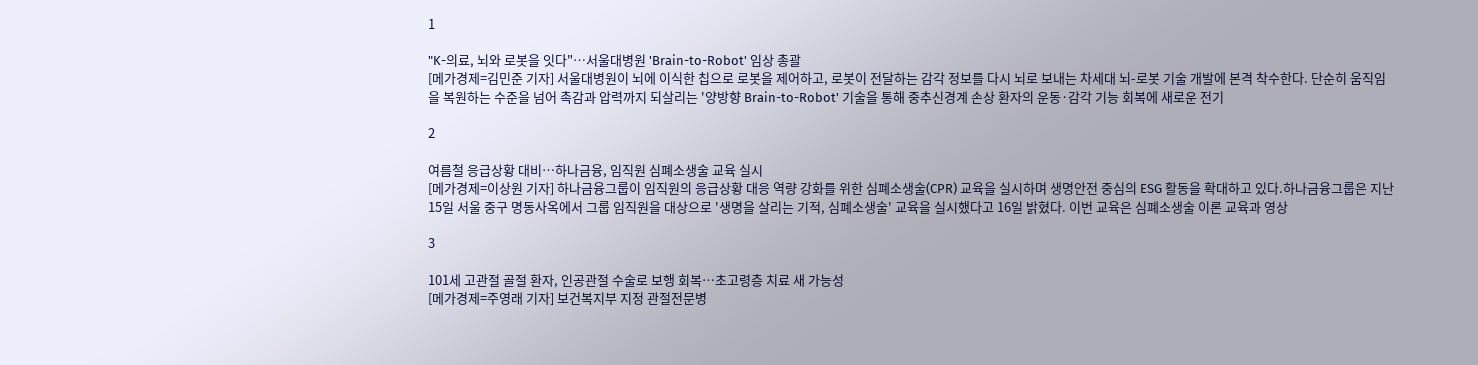1

"K-의료, 뇌와 로봇을 잇다"…서울대병원 'Brain-to-Robot' 임상 총괄
[메가경제=김민준 기자] 서울대병원이 뇌에 이식한 칩으로 로봇을 제어하고, 로봇이 전달하는 감각 정보를 다시 뇌로 보내는 차세대 뇌-로봇 기술 개발에 본격 착수한다. 단순히 움직임을 복원하는 수준을 넘어 촉감과 압력까지 되살리는 '양방향 Brain-to-Robot' 기술을 통해 중추신경계 손상 환자의 운동·감각 기능 회복에 새로운 전기

2

여름철 응급상황 대비…하나금융, 임직원 심폐소생술 교육 실시
[메가경제=이상원 기자] 하나금융그룹이 임직원의 응급상황 대응 역량 강화를 위한 심폐소생술(CPR) 교육을 실시하며 생명안전 중심의 ESG 활동을 확대하고 있다.하나금융그룹은 지난 15일 서울 중구 명동사옥에서 그룹 임직원을 대상으로 '생명을 살리는 기적, 심폐소생술' 교육을 실시했다고 16일 밝혔다. 이번 교육은 심폐소생술 이론 교육과 영상

3

101세 고관절 골절 환자, 인공관절 수술로 보행 회복…초고령층 치료 새 가능성
[메가경제=주영래 기자] 보건복지부 지정 관절전문병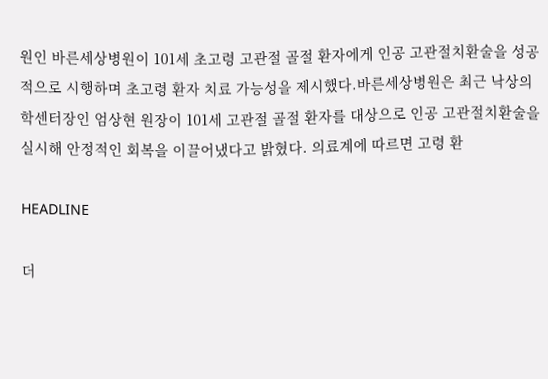원인 바른세상병원이 101세 초고령 고관절 골절 환자에게 인공 고관절치환술을 성공적으로 시행하며 초고령 환자 치료 가능성을 제시했다.바른세상병원은 최근 낙상의학센터장인 엄상현 원장이 101세 고관절 골절 환자를 대상으로 인공 고관절치환술을 실시해 안정적인 회복을 이끌어냈다고 밝혔다. 의료계에 따르면 고령 환

HEADLINE

더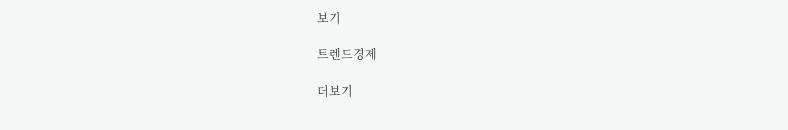보기

트렌드경제

더보기